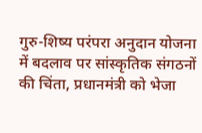गुरु-शिष्य परंपरा अनुदान योजना में बदलाव पर सांस्कृतिक संगठनों की चिंता, प्रधानमंत्री को भेजा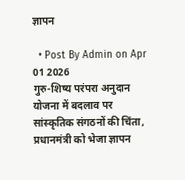ज्ञापन

  • Post By Admin on Apr 01 2026
गुरु-शिष्य परंपरा अनुदान योजना में बदलाव पर सांस्कृतिक संगठनों की चिंता, प्रधानमंत्री को भेजा ज्ञापन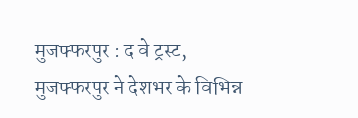मुजफ्फरपुर : द वे ट्रस्ट, मुजफ्फरपुर ने देशभर के विभिन्न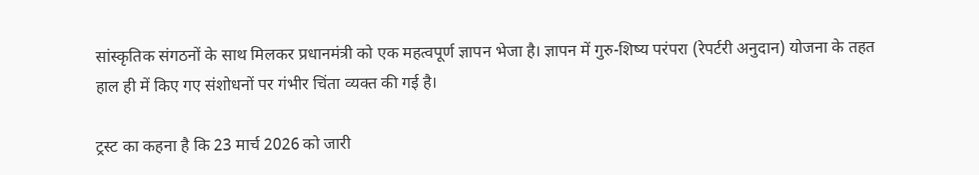सांस्कृतिक संगठनों के साथ मिलकर प्रधानमंत्री को एक महत्वपूर्ण ज्ञापन भेजा है। ज्ञापन में गुरु-शिष्य परंपरा (रेपर्टरी अनुदान) योजना के तहत हाल ही में किए गए संशोधनों पर गंभीर चिंता व्यक्त की गई है।

ट्रस्ट का कहना है कि 23 मार्च 2026 को जारी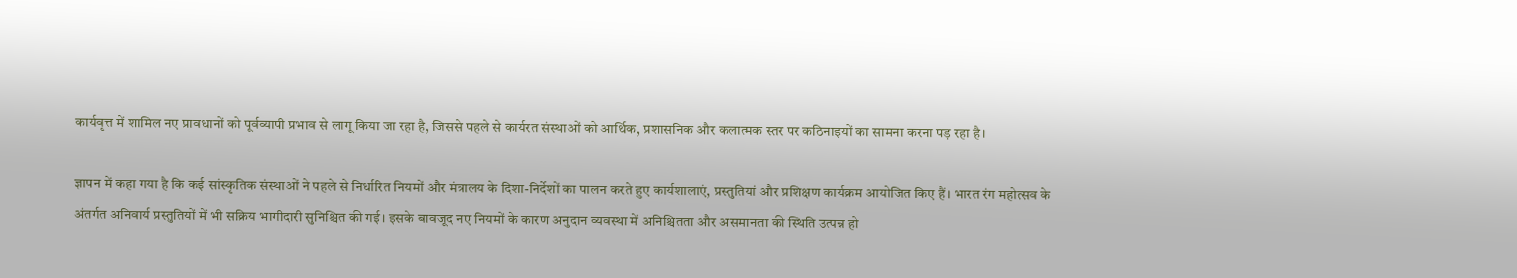कार्यवृत्त में शामिल नए प्रावधानों को पूर्वव्यापी प्रभाव से लागू किया जा रहा है, जिससे पहले से कार्यरत संस्थाओं को आर्थिक, प्रशासनिक और कलात्मक स्तर पर कठिनाइयों का सामना करना पड़ रहा है।

ज्ञापन में कहा गया है कि कई सांस्कृतिक संस्थाओं ने पहले से निर्धारित नियमों और मंत्रालय के दिशा-निर्देशों का पालन करते हुए कार्यशालाएं, प्रस्तुतियां और प्रशिक्षण कार्यक्रम आयोजित किए हैं। भारत रंग महोत्सव के अंतर्गत अनिवार्य प्रस्तुतियों में भी सक्रिय भागीदारी सुनिश्चित की गई। इसके बावजूद नए नियमों के कारण अनुदान व्यवस्था में अनिश्चितता और असमानता की स्थिति उत्पन्न हो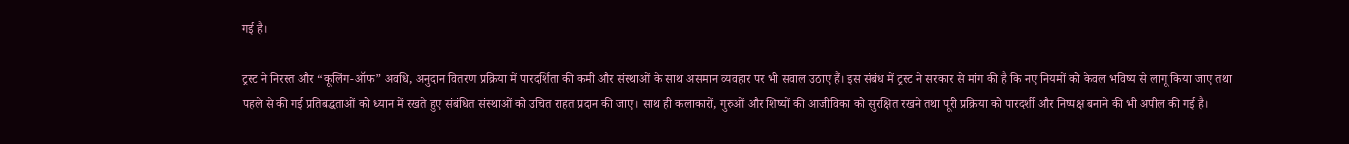गई है।

ट्रस्ट ने निरस्त और “कूलिंग-ऑफ” अवधि, अनुदान वितरण प्रक्रिया में पारदर्शिता की कमी और संस्थाओं के साथ असमान व्यवहार पर भी सवाल उठाए हैं। इस संबंध में ट्रस्ट ने सरकार से मांग की है कि नए नियमों को केवल भविष्य से लागू किया जाए तथा पहले से की गई प्रतिबद्धताओं को ध्यान में रखते हुए संबंधित संस्थाओं को उचित राहत प्रदान की जाए। साथ ही कलाकारों, गुरुओं और शिष्यों की आजीविका को सुरक्षित रखने तथा पूरी प्रक्रिया को पारदर्शी और निष्पक्ष बनाने की भी अपील की गई है।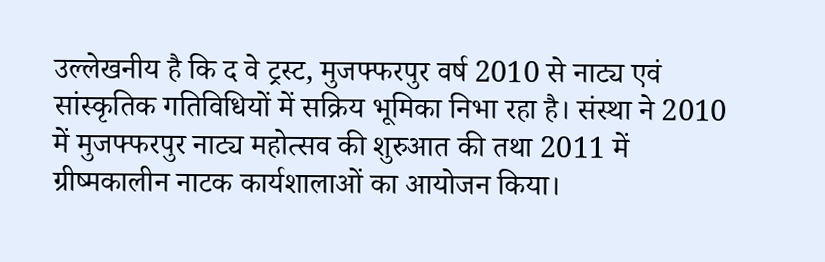उल्लेखनीय है कि द वे ट्रस्ट, मुजफ्फरपुर वर्ष 2010 से नाट्य एवं सांस्कृतिक गतिविधियों में सक्रिय भूमिका निभा रहा है। संस्था ने 2010 में मुजफ्फरपुर नाट्य महोत्सव की शुरुआत की तथा 2011 में ग्रीष्मकालीन नाटक कार्यशालाओं का आयोजन किया।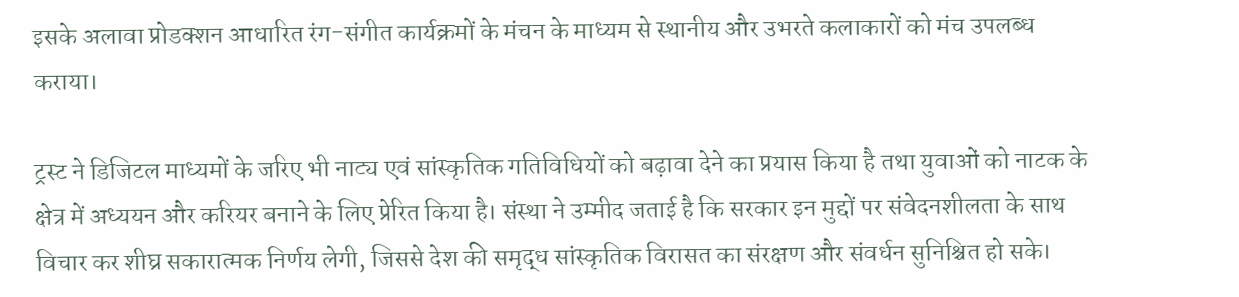इसके अलावा प्रोडक्शन आधारित रंग-संगीत कार्यक्रमों के मंचन के माध्यम से स्थानीय और उभरते कलाकारों को मंच उपलब्ध कराया।

ट्रस्ट ने डिजिटल माध्यमों के जरिए भी नाट्य एवं सांस्कृतिक गतिविधियों को बढ़ावा देने का प्रयास किया है तथा युवाओं को नाटक के क्षेत्र में अध्ययन और करियर बनाने के लिए प्रेरित किया है। संस्था ने उम्मीद जताई है कि सरकार इन मुद्दों पर संवेदनशीलता के साथ विचार कर शीघ्र सकारात्मक निर्णय लेगी, जिससे देश की समृद्ध सांस्कृतिक विरासत का संरक्षण और संवर्धन सुनिश्चित हो सके।